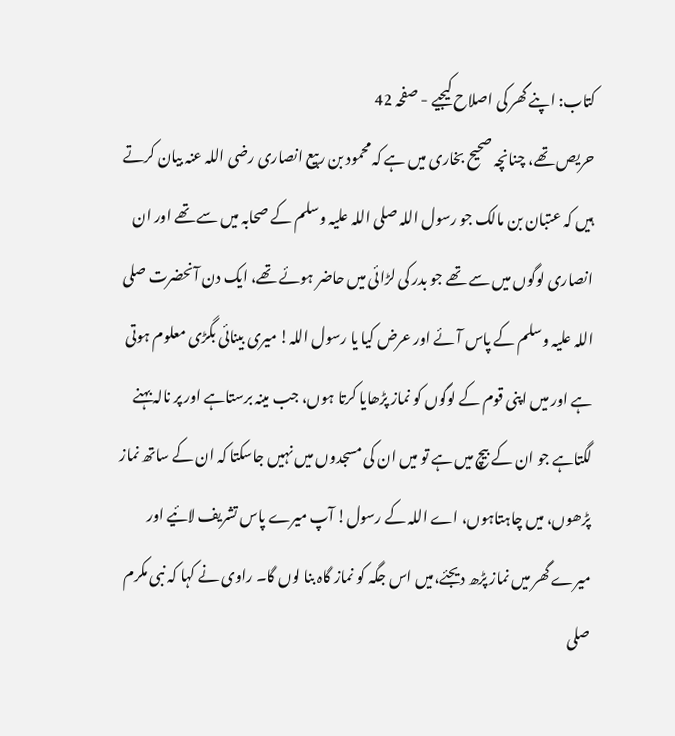کتاب: اپنے گھر کی اصلاح کیجیے - صفحہ 42
حریص تھے، چنانچہ صحیح بخاری میں ہے کہ محمود بن ربیع انصاری رضی اللہ عنہ بیان کرتے ہیں کہ عتبان بن مالک جو رسول اللہ صلی اللہ علیہ وسلم کے صحابہ میں سے تھے اور ان انصاری لوگوں میں سے تھے جو بدر کی لڑائی میں حاضر ہوئے تھے، ایک دن آنحضرت صلی اللہ علیہ وسلم کے پاس آئے اور عرض کیا یا رسول اللہ! میری بینائی بگڑی معلوم ہوتی ہے اور میں اپنی قوم کے لوگوں کو نماز پڑھایا کرتا ہوں، جب مینہ برستاہے اور پر نالہ بہنے لگتاہے جو ان کے بیچ میں ہے تو میں ان کی مسجدوں میں نہیں جاسکتا کہ ان کے ساتھ نماز پڑھوں، میں چاہتاہوں، اے اللہ کے رسول! آپ میرے پاس تشریف لائیے اور میرے گھر میں نماز پڑھ دیجئے،میں اس جگہ کو نماز گاہ بنا لوں گا۔ راوی نے کہا کہ نبی مکرم صلی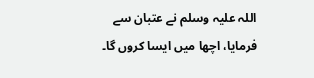اللہ علیہ وسلم نے عتبان سے فرمایا، اچھا میں ایسا کروں گا۔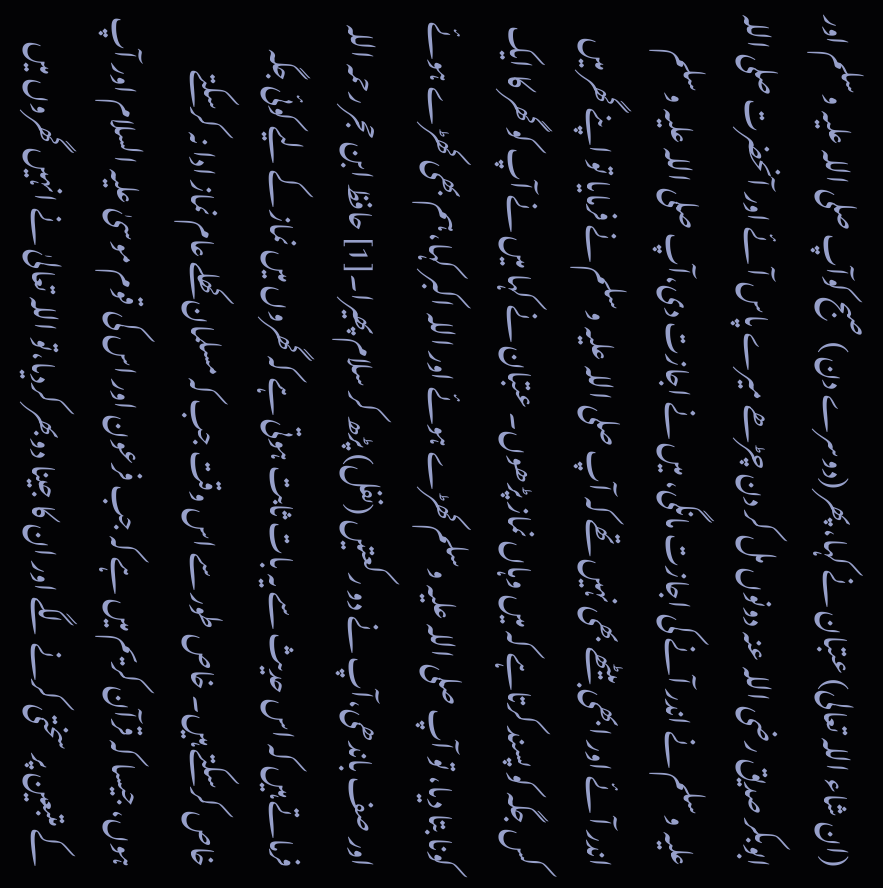(ان شاء اللہ تعالی) عتبان نے کہا، پھر (دوسرے دن ) صبح کوآپ صلی اللہ علیہ وسلم اور ابوبکر صدیق رضی اللہ عنہ دونوں مل کر دن چڑھے میرے پاس آئے اور آنحضرت صلی اللہ علیہ وسلم نے اندر آنے کی اجازت مانگی، میں نے اجازت دی،آپ صلی اللہ علیہ وسلم اندر آئے اور ابھی بیٹھے بھی نہیں تھے کہ آپ صلی اللہ علیہ وسلم نے فرمایا تو اپنے گھر میں کس جگہ کو پسند کرتاہے کہ میں وہاں نماز پڑھوں۔ عتبان نے کہا میں نے آپ کو گھر کا ایک کونا بتا دیا، تو آپ صلی اللہ علیہ وسلم کھڑے ہوئے اور اللہ اکبر کہا،ہم بھی کھڑے ہوئے اور صف باندھی،آپ نے دو رکعتیں (نفل) پڑھ کر سلام پھیرا۔[1] حافظ ابن حجر رحمہ اللہ فرماتے ہیں کہ اس حدیث سے یہ بات ثابت ہوتی ہے کہ گھروں میں نماز کے لیے کوئی جگہ خاص کرسکتے ہیں۔ خاص طور سے اس وقت جب کہ مسلمان کھلے عام نماز ادا نہ کرسکتے ہوں، جیسا کہ قرآن کریم میں ہے کہ جب فرعون اور اس کی قوم موسیٰ علیہ السلام اور آپ کے متبعین پر سختی کرنے لگے اور ان کا جینا دوبھر کردیا،تو اللہ تعالیٰ نے انہیں گھروں میں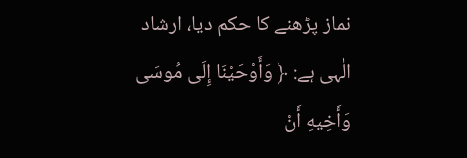نماز پڑھنے کا حکم دیا، ارشاد الٰہی ہے: ﴿ وَأَوْحَيْنَا إِلَى مُوسَى وَأَخِيهِ أَنْ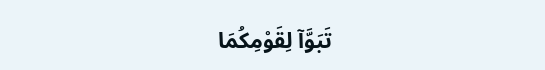تَبَوَّآ لِقَوْمِكُمَا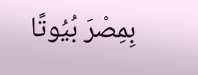بِمِصْرَ بُيُوتًا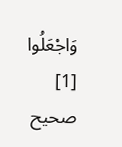وَاجْعَلُوا
[1] صحیح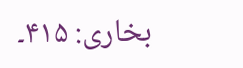بخاری: ۴۱۵۔